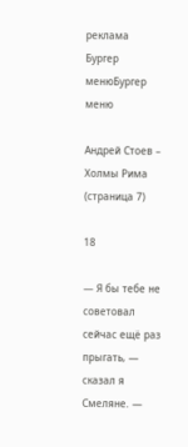реклама
Бургер менюБургер меню

Андрей Стоев – Холмы Рима (страница 7)

18

— Я бы тебе не советовал сейчас ещё раз прыгать, — сказал я Смеляне. —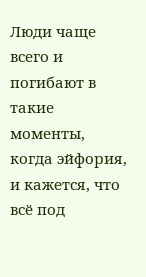Люди чаще всего и погибают в такие моменты, когда эйфория, и кажется, что всё под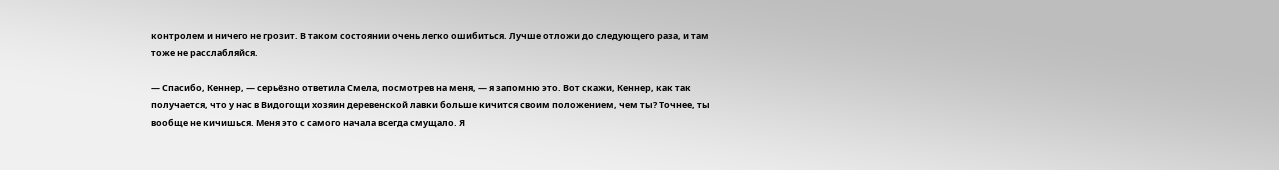контролем и ничего не грозит. В таком состоянии очень легко ошибиться. Лучше отложи до следующего раза, и там тоже не расслабляйся.

— Спасибо, Кеннер, — серьёзно ответила Смела, посмотрев на меня, — я запомню это. Вот скажи, Кеннер, как так получается, что у нас в Видогощи хозяин деревенской лавки больше кичится своим положением, чем ты? Точнее, ты вообще не кичишься. Меня это с самого начала всегда смущало. Я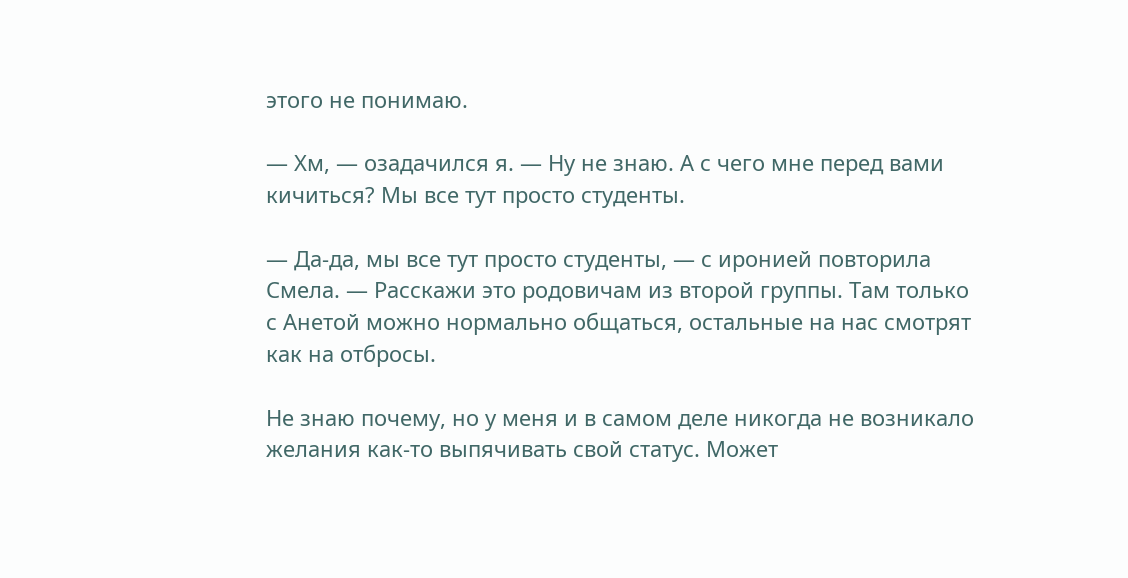этого не понимаю.

— Хм, — озадачился я. — Ну не знаю. А с чего мне перед вами кичиться? Мы все тут просто студенты.

— Да-да, мы все тут просто студенты, — с иронией повторила Смела. — Расскажи это родовичам из второй группы. Там только с Анетой можно нормально общаться, остальные на нас смотрят как на отбросы.

Не знаю почему, но у меня и в самом деле никогда не возникало желания как-то выпячивать свой статус. Может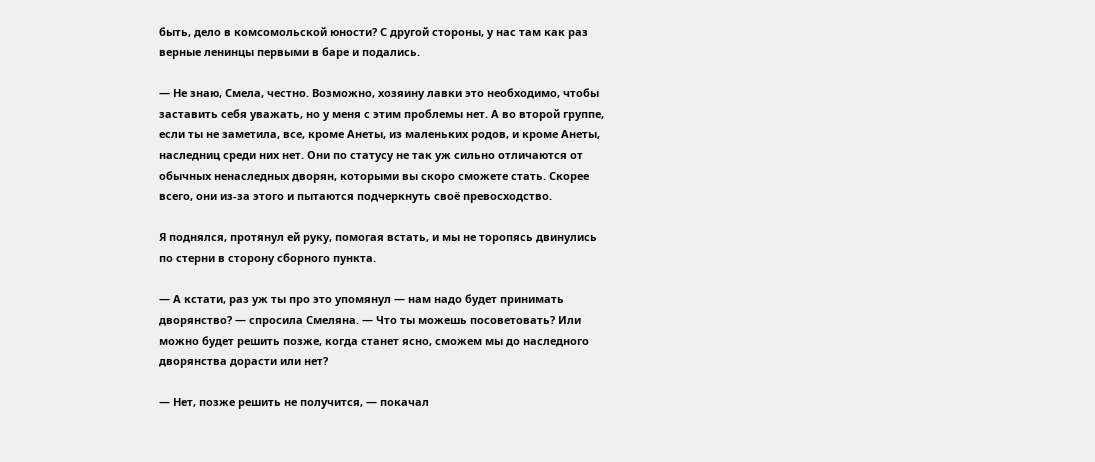быть, дело в комсомольской юности? С другой стороны, у нас там как раз верные ленинцы первыми в баре и подались.

— Не знаю, Смела, честно. Возможно, хозяину лавки это необходимо, чтобы заставить себя уважать, но у меня с этим проблемы нет. А во второй группе, если ты не заметила, все, кроме Анеты, из маленьких родов, и кроме Анеты, наследниц среди них нет. Они по статусу не так уж сильно отличаются от обычных ненаследных дворян, которыми вы скоро сможете стать. Скорее всего, они из-за этого и пытаются подчеркнуть своё превосходство.

Я поднялся, протянул ей руку, помогая встать, и мы не торопясь двинулись по стерни в сторону сборного пункта.

— А кстати, раз уж ты про это упомянул — нам надо будет принимать дворянство? — спросила Смеляна. — Что ты можешь посоветовать? Или можно будет решить позже, когда станет ясно, сможем мы до наследного дворянства дорасти или нет?

— Нет, позже решить не получится, — покачал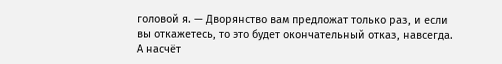головой я. — Дворянство вам предложат только раз, и если вы откажетесь, то это будет окончательный отказ, навсегда. А насчёт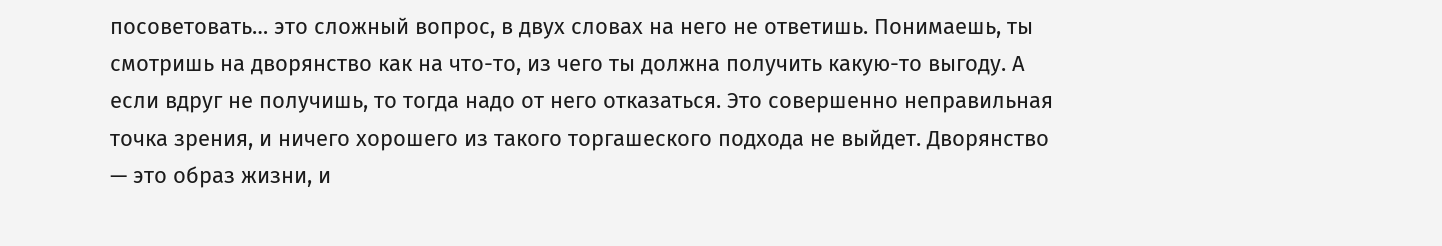посоветовать… это сложный вопрос, в двух словах на него не ответишь. Понимаешь, ты смотришь на дворянство как на что-то, из чего ты должна получить какую-то выгоду. А если вдруг не получишь, то тогда надо от него отказаться. Это совершенно неправильная точка зрения, и ничего хорошего из такого торгашеского подхода не выйдет. Дворянство — это образ жизни, и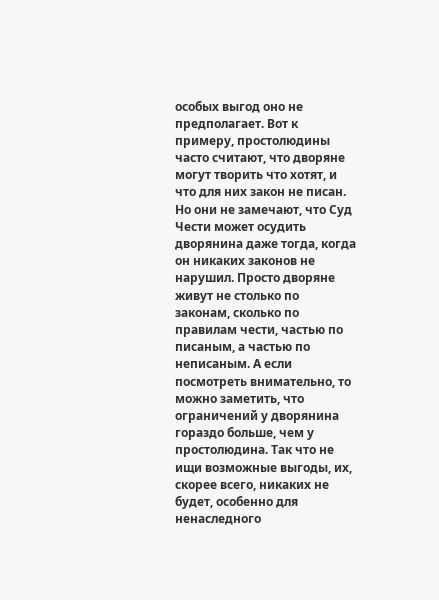особых выгод оно не предполагает. Вот к примеру, простолюдины часто считают, что дворяне могут творить что хотят, и что для них закон не писан. Но они не замечают, что Суд Чести может осудить дворянина даже тогда, когда он никаких законов не нарушил. Просто дворяне живут не столько по законам, сколько по правилам чести, частью по писаным, а частью по неписаным. А если посмотреть внимательно, то можно заметить, что ограничений у дворянина гораздо больше, чем у простолюдина. Так что не ищи возможные выгоды, их, скорее всего, никаких не будет, особенно для ненаследного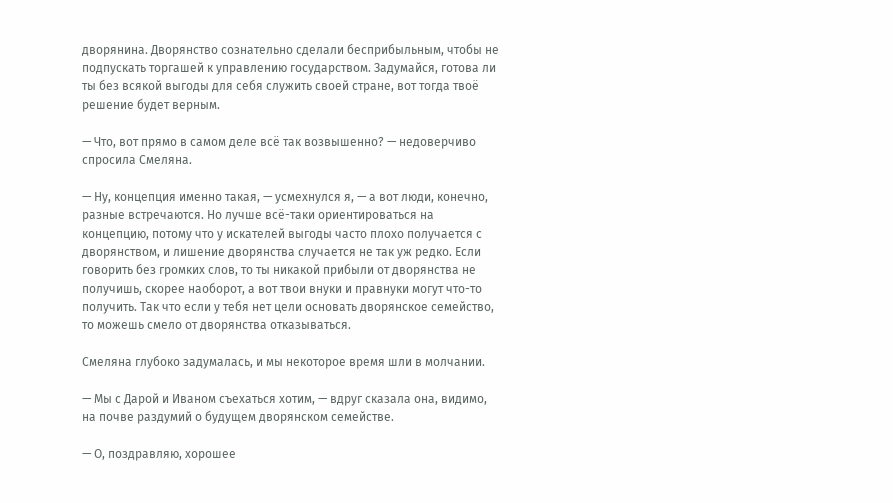дворянина. Дворянство сознательно сделали бесприбыльным, чтобы не подпускать торгашей к управлению государством. Задумайся, готова ли ты без всякой выгоды для себя служить своей стране, вот тогда твоё решение будет верным.

— Что, вот прямо в самом деле всё так возвышенно? — недоверчиво спросила Смеляна.

— Ну, концепция именно такая, — усмехнулся я, — а вот люди, конечно, разные встречаются. Но лучше всё-таки ориентироваться на концепцию, потому что у искателей выгоды часто плохо получается с дворянством, и лишение дворянства случается не так уж редко. Если говорить без громких слов, то ты никакой прибыли от дворянства не получишь, скорее наоборот, а вот твои внуки и правнуки могут что-то получить. Так что если у тебя нет цели основать дворянское семейство, то можешь смело от дворянства отказываться.

Смеляна глубоко задумалась, и мы некоторое время шли в молчании.

— Мы с Дарой и Иваном съехаться хотим, — вдруг сказала она, видимо, на почве раздумий о будущем дворянском семействе.

— О, поздравляю, хорошее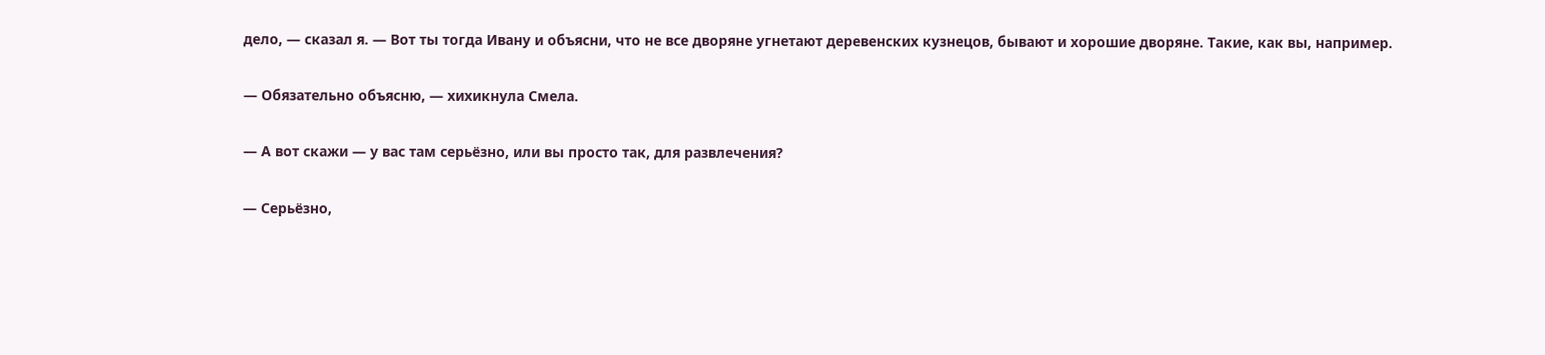дело, — сказал я. — Вот ты тогда Ивану и объясни, что не все дворяне угнетают деревенских кузнецов, бывают и хорошие дворяне. Такие, как вы, например.

— Обязательно объясню, — хихикнула Смела.

— А вот скажи — у вас там серьёзно, или вы просто так, для развлечения?

— Серьёзно,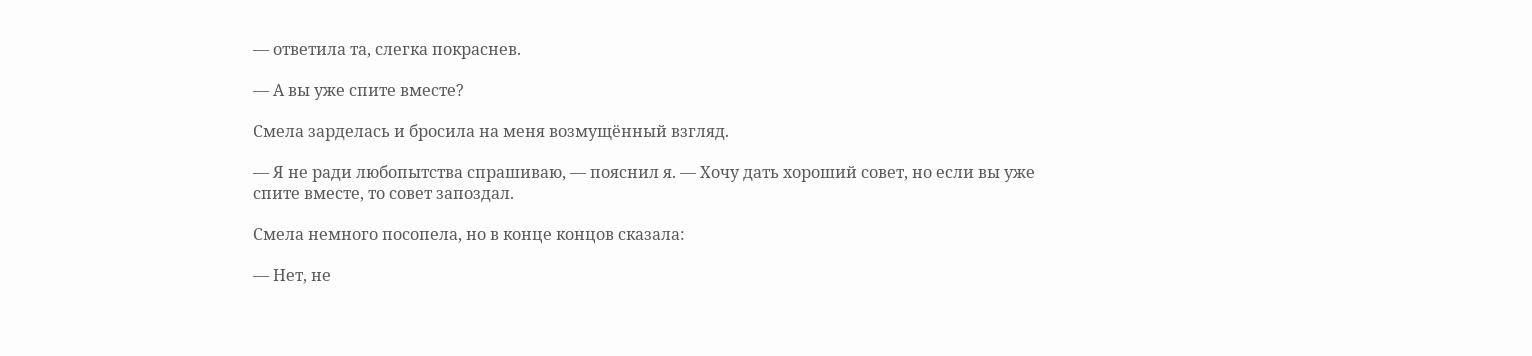— ответила та, слегка покраснев.

— А вы уже спите вместе?

Смела зарделась и бросила на меня возмущённый взгляд.

— Я не ради любопытства спрашиваю, — пояснил я. — Хочу дать хороший совет, но если вы уже спите вместе, то совет запоздал.

Смела немного посопела, но в конце концов сказала:

— Нет, не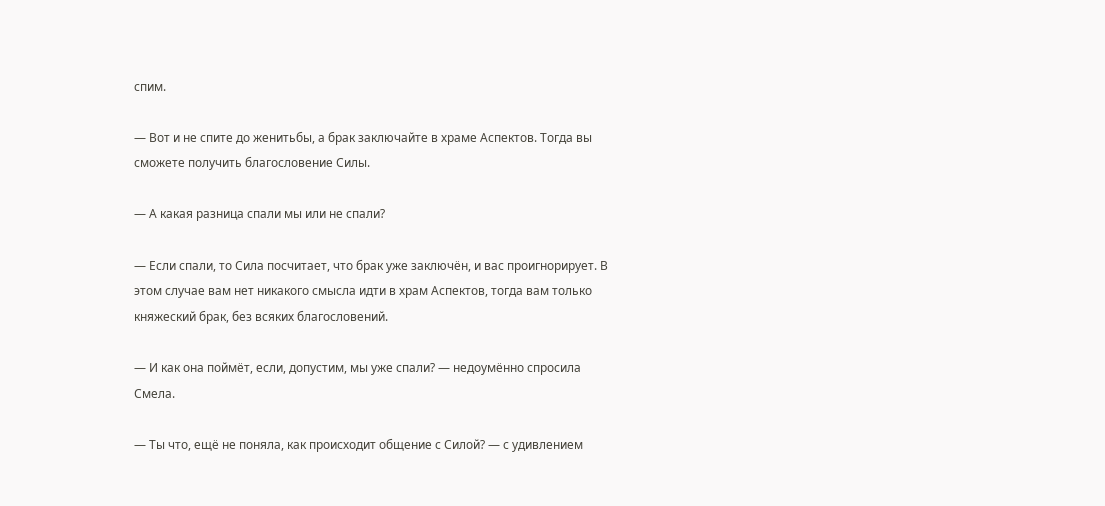спим.

— Вот и не спите до женитьбы, а брак заключайте в храме Аспектов. Тогда вы сможете получить благословение Силы.

— А какая разница спали мы или не спали?

— Если спали, то Сила посчитает, что брак уже заключён, и вас проигнорирует. В этом случае вам нет никакого смысла идти в храм Аспектов, тогда вам только княжеский брак, без всяких благословений.

— И как она поймёт, если, допустим, мы уже спали? — недоумённо спросила Смела.

— Ты что, ещё не поняла, как происходит общение с Силой? — с удивлением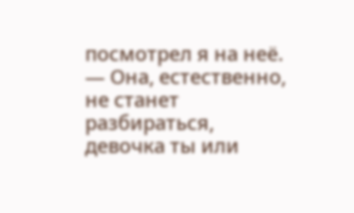посмотрел я на неё. — Она, естественно, не станет разбираться, девочка ты или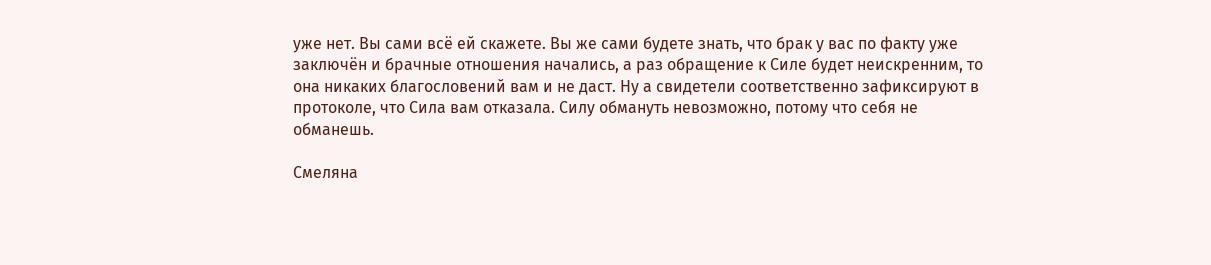уже нет. Вы сами всё ей скажете. Вы же сами будете знать, что брак у вас по факту уже заключён и брачные отношения начались, а раз обращение к Силе будет неискренним, то она никаких благословений вам и не даст. Ну а свидетели соответственно зафиксируют в протоколе, что Сила вам отказала. Силу обмануть невозможно, потому что себя не обманешь.

Смеляна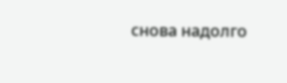снова надолго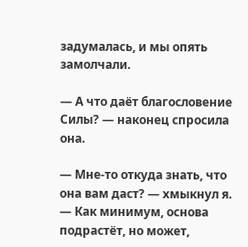задумалась, и мы опять замолчали.

— А что даёт благословение Силы? — наконец спросила она.

— Мне-то откуда знать, что она вам даст? — хмыкнул я. — Как минимум, основа подрастёт, но может,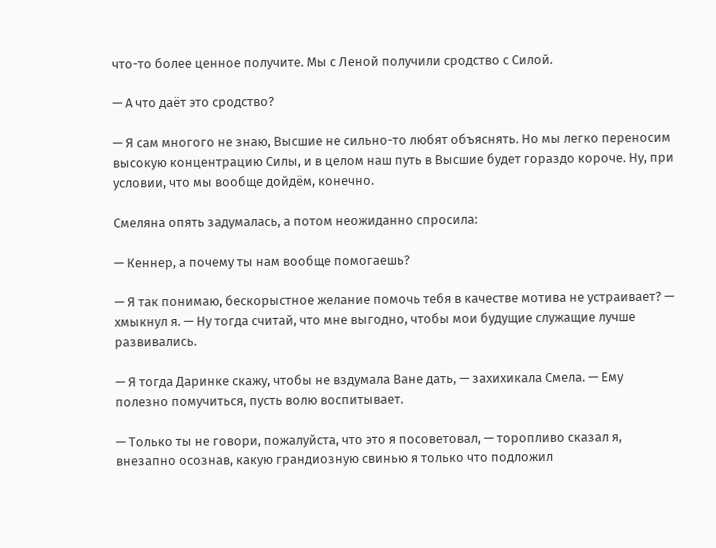что-то более ценное получите. Мы с Леной получили сродство с Силой.

— А что даёт это сродство?

— Я сам многого не знаю, Высшие не сильно-то любят объяснять. Но мы легко переносим высокую концентрацию Силы, и в целом наш путь в Высшие будет гораздо короче. Ну, при условии, что мы вообще дойдём, конечно.

Смеляна опять задумалась, а потом неожиданно спросила:

— Кеннер, а почему ты нам вообще помогаешь?

— Я так понимаю, бескорыстное желание помочь тебя в качестве мотива не устраивает? — хмыкнул я. — Ну тогда считай, что мне выгодно, чтобы мои будущие служащие лучше развивались.

— Я тогда Даринке скажу, чтобы не вздумала Ване дать, — захихикала Смела. — Ему полезно помучиться, пусть волю воспитывает.

— Только ты не говори, пожалуйста, что это я посоветовал, — торопливо сказал я, внезапно осознав, какую грандиозную свинью я только что подложил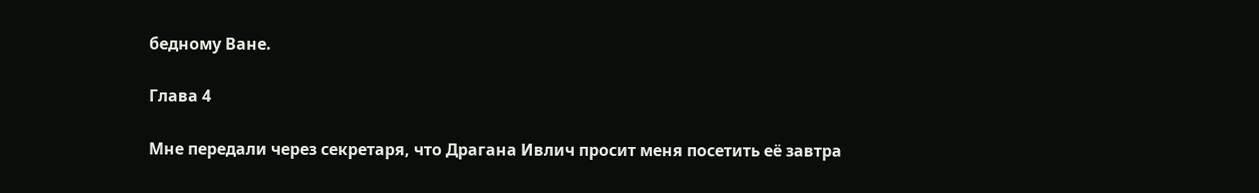бедному Ване.

Глава 4

Мне передали через секретаря, что Драгана Ивлич просит меня посетить её завтра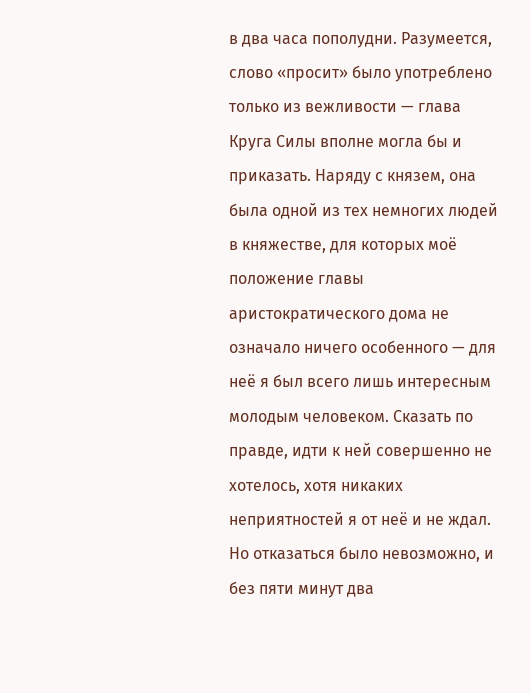в два часа пополудни. Разумеется, слово «просит» было употреблено только из вежливости — глава Круга Силы вполне могла бы и приказать. Наряду с князем, она была одной из тех немногих людей в княжестве, для которых моё положение главы аристократического дома не означало ничего особенного — для неё я был всего лишь интересным молодым человеком. Сказать по правде, идти к ней совершенно не хотелось, хотя никаких неприятностей я от неё и не ждал. Но отказаться было невозможно, и без пяти минут два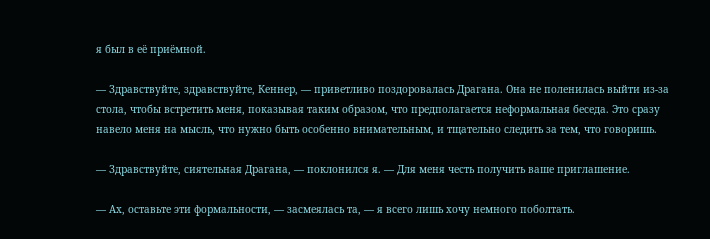я был в её приёмной.

— Здравствуйте, здравствуйте, Кеннер, — приветливо поздоровалась Драгана. Она не поленилась выйти из-за стола, чтобы встретить меня, показывая таким образом, что предполагается неформальная беседа. Это сразу навело меня на мысль, что нужно быть особенно внимательным, и тщательно следить за тем, что говоришь.

— Здравствуйте, сиятельная Драгана, — поклонился я. — Для меня честь получить ваше приглашение.

— Ах, оставьте эти формальности, — засмеялась та, — я всего лишь хочу немного поболтать.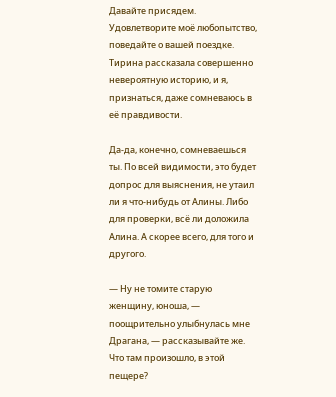Давайте присядем. Удовлетворите моё любопытство, поведайте о вашей поездке. Тирина рассказала совершенно невероятную историю, и я, признаться, даже сомневаюсь в её правдивости.

Да-да, конечно, сомневаешься ты. По всей видимости, это будет допрос для выяснения, не утаил ли я что-нибудь от Алины. Либо для проверки, всё ли доложила Алина. А скорее всего, для того и другого.

— Ну не томите старую женщину, юноша, — поощрительно улыбнулась мне Драгана, — рассказывайте же. Что там произошло, в этой пещере?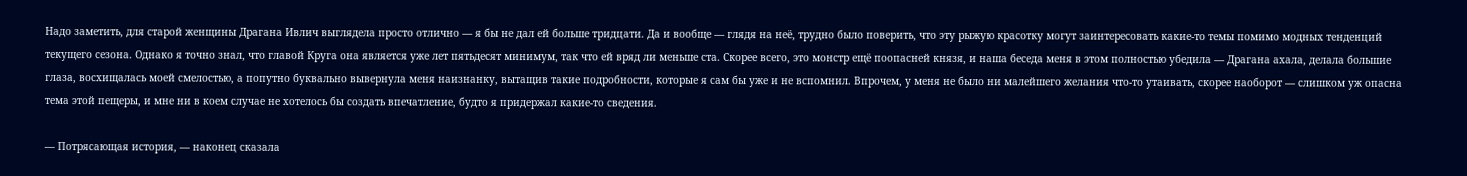Надо заметить, для старой женщины Драгана Ивлич выглядела просто отлично — я бы не дал ей больше тридцати. Да и вообще — глядя на неё, трудно было поверить, что эту рыжую красотку могут заинтересовать какие-то темы помимо модных тенденций текущего сезона. Однако я точно знал, что главой Круга она является уже лет пятьдесят минимум, так что ей вряд ли меньше ста. Скорее всего, это монстр ещё поопасней князя, и наша беседа меня в этом полностью убедила — Драгана ахала, делала большие глаза, восхищалась моей смелостью, а попутно буквально вывернула меня наизнанку, вытащив такие подробности, которые я сам бы уже и не вспомнил. Впрочем, у меня не было ни малейшего желания что-то утаивать, скорее наоборот — слишком уж опасна тема этой пещеры, и мне ни в коем случае не хотелось бы создать впечатление, будто я придержал какие-то сведения.

— Потрясающая история, — наконец сказала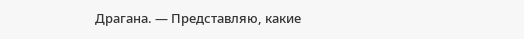Драгана. — Представляю, какие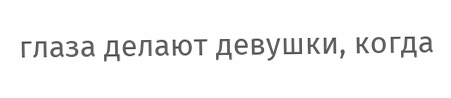глаза делают девушки, когда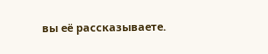вы её рассказываете.